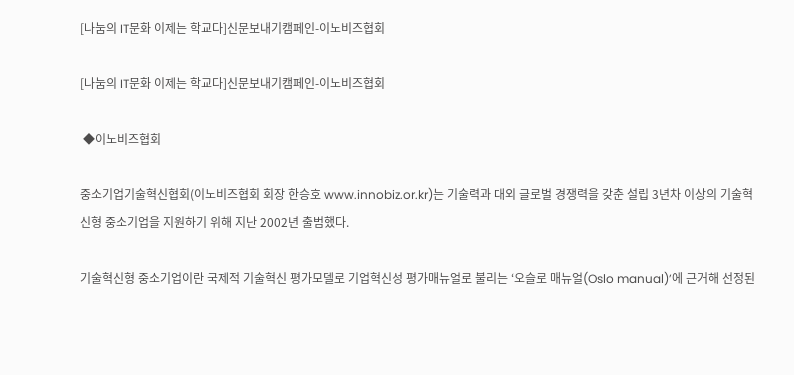[나눔의 IT문화 이제는 학교다]신문보내기캠페인-이노비즈협회

[나눔의 IT문화 이제는 학교다]신문보내기캠페인-이노비즈협회

 ◆이노비즈협회

중소기업기술혁신협회(이노비즈협회 회장 한승호 www.innobiz.or.kr)는 기술력과 대외 글로벌 경쟁력을 갖춘 설립 3년차 이상의 기술혁신형 중소기업을 지원하기 위해 지난 2002년 출범했다.

기술혁신형 중소기업이란 국제적 기술혁신 평가모델로 기업혁신성 평가매뉴얼로 불리는 ‘오슬로 매뉴얼(Oslo manual)’에 근거해 선정된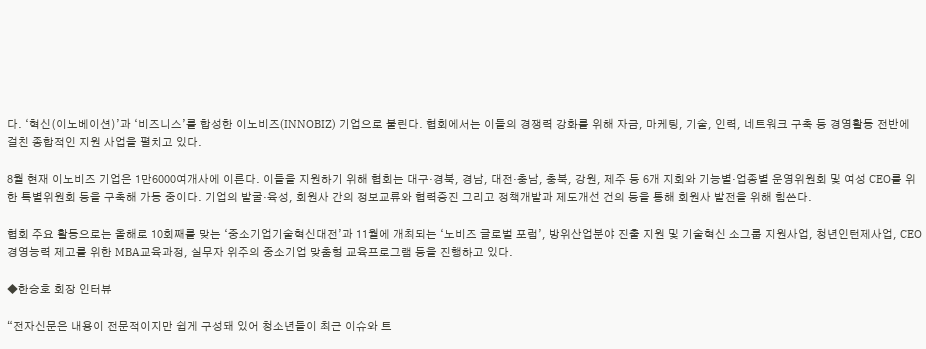다. ‘혁신(이노베이션)’과 ‘비즈니스’를 합성한 이노비즈(INNOBIZ) 기업으로 불린다. 협회에서는 이들의 경쟁력 강화를 위해 자금, 마케팅, 기술, 인력, 네트워크 구축 등 경영활동 전반에 걸친 종합적인 지원 사업을 펼치고 있다.

8월 현재 이노비즈 기업은 1만6000여개사에 이른다. 이들을 지원하기 위해 협회는 대구·경북, 경남, 대전·충남, 충북, 강원, 제주 등 6개 지회와 기능별·업종별 운영위원회 및 여성 CEO를 위한 특별위원회 등을 구축해 가동 중이다. 기업의 발굴·육성, 회원사 간의 정보교류와 협력증진 그리고 정책개발과 제도개선 건의 등을 통해 회원사 발전을 위해 힘쓴다.

협회 주요 활동으로는 올해로 10회째를 맞는 ‘중소기업기술혁신대전’과 11월에 개최되는 ‘노비즈 글로벌 포럼’, 방위산업분야 진출 지원 및 기술혁신 소그룹 지원사업, 청년인턴제사업, CEO 경영능력 제고를 위한 MBA교육과정, 실무자 위주의 중소기업 맞춤형 교육프로그램 등을 진행하고 있다.

◆한승호 회장 인터뷰

“전자신문은 내용이 전문적이지만 쉽게 구성돼 있어 청소년들이 최근 이슈와 트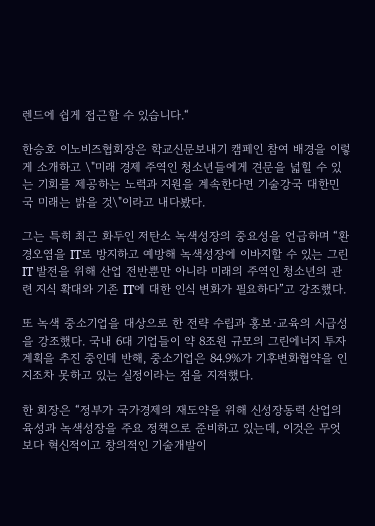렌드에 쉽게 접근할 수 있습니다.“

한승호 이노비즈협회장은 학교신문보내기 캠페인 참여 배경을 이렇게 소개하고 \"미래 경제 주역인 청소년들에게 견문을 넓힐 수 있는 기회를 제공하는 노력과 지원을 계속한다면 기술강국 대한민국 미래는 밝을 것\"이라고 내다봤다.

그는 특히 최근 화두인 저탄소 녹색성장의 중요성을 언급하며 “환경오염을 IT로 방지하고 예방해 녹색성장에 이바지할 수 있는 그린IT 발전을 위해 산업 전반뿐만 아니라 미래의 주역인 청소년의 관련 지식 확대와 기존 IT에 대한 인식 변화가 필요하다”고 강조했다.

또 녹색 중소기업을 대상으로 한 전략 수립과 홍보·교육의 시급성을 강조했다. 국내 6대 기업들이 약 8조원 규모의 그린에너지 투자 계획을 추진 중인데 반해, 중소기업은 84.9%가 기후변화협약을 인지조차 못하고 있는 실정이라는 점을 지적했다.

한 회장은 “정부가 국가경제의 재도약을 위해 신성장동력 산업의 육성과 녹색성장을 주요 정책으로 준비하고 있는데, 이것은 무엇보다 혁신적이고 창의적인 기술개발이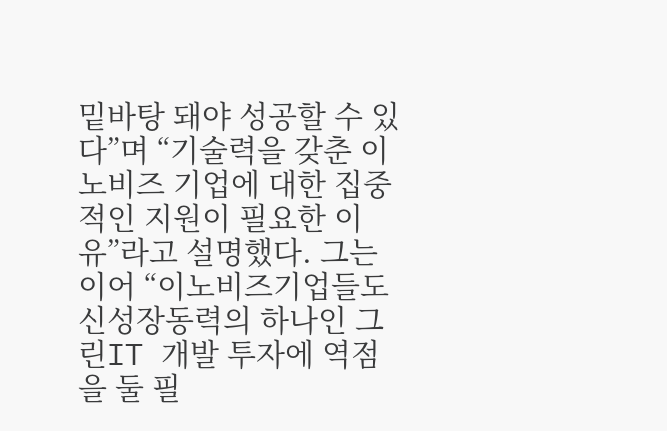밑바탕 돼야 성공할 수 있다”며 “기술력을 갖춘 이노비즈 기업에 대한 집중적인 지원이 필요한 이유”라고 설명했다. 그는 이어 “이노비즈기업들도 신성장동력의 하나인 그린IT 개발 투자에 역점을 둘 필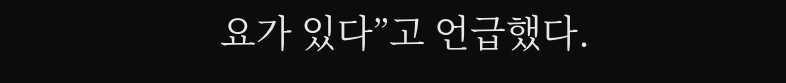요가 있다”고 언급했다.